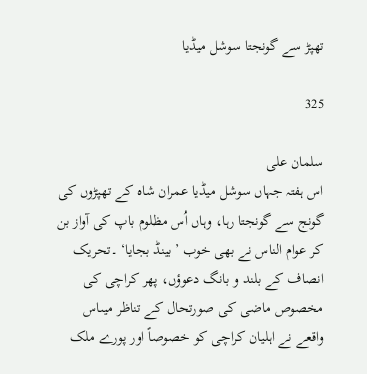تھپڑ سے گونجتا سوشل میڈیا

325

سلمان علی
اس ہفتہ جہاں سوشل میڈیا عمران شاہ کے تھپڑوں کی گونج سے گونجتا رہا، وہاں اُس مظلوم باپ کی آواز بن کر عوام الناس نے بھی خوب ’بینڈ بجایا‘ ۔تحریک انصاف کے بلند و بانگ دعوؤں، پھر کراچی کی مخصوص ماضی کی صورتحال کے تناظر میںاس واقعے نے اہلیان کراچی کو خصوصاً اور پورے ملک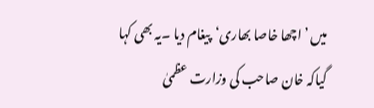میں ’اچھا خاصا بھاری‘پیغام دیا ۔یہ بھی کہا گیاکہ خان صاحب کی وزارت عظمیٰ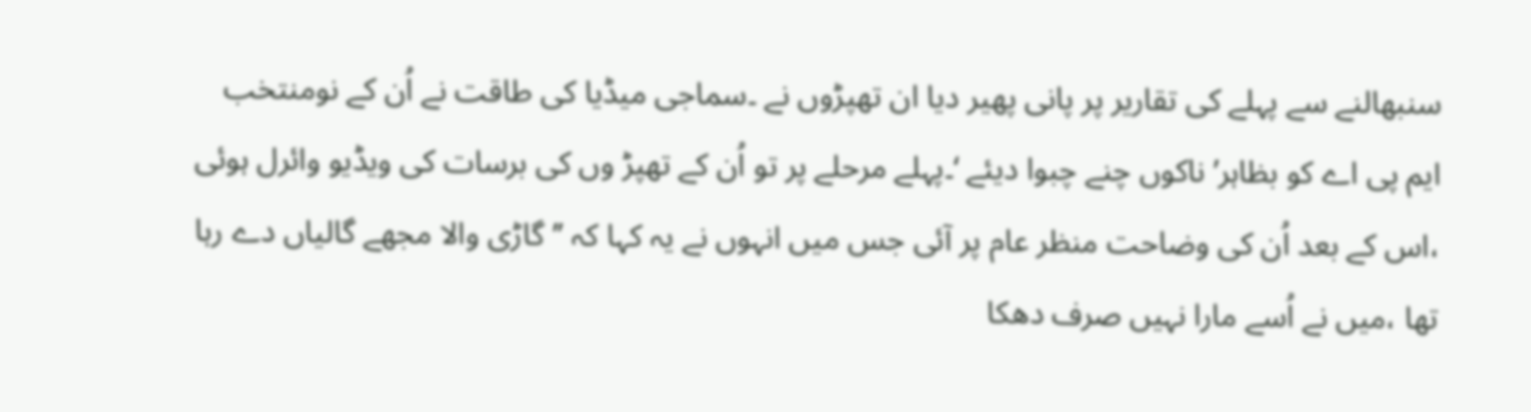سنبھالنے سے پہلے کی تقاریر پر پانی پھیر دیا ان تھپڑوں نے ۔سماجی میڈیا کی طاقت نے اُن کے نومنتخب ایم پی اے کو بظاہر’ ناکوں چنے چبوا دیئے ‘۔پہلے مرحلے پر تو اُن کے تھپڑ وں کی برسات کی ویڈیو وائرل ہوئی ،اس کے بعد اُن کی وضاحت منظر عام پر آئی جس میں انہوں نے یہ کہا کہ ’’گاڑی والا مجھے گالیاں دے رہا تھا ،میں نے اُسے مارا نہیں صرف دھکا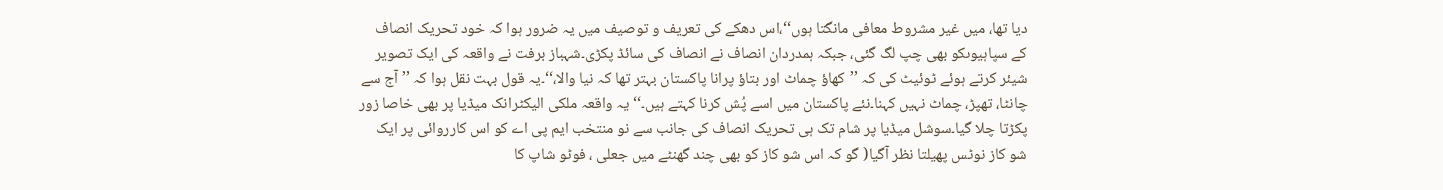دیا تھا، میں غیر مشروط معافی مانگتا ہوں‘‘،اس دھکے کی تعریف و توصیف میں یہ ضرور ہوا کہ خود تحریک انصاف کے سپاہیوںکو بھی چپ لگ گئی، جبکہ ہمدردان انصاف نے انصاف کی سائڈ پکڑی۔شہباز برفت نے واقعہ کی ایک تصویر شیئر کرتے ہوئے ٹوئیٹ کی کہ ’’کھاؤ چماٹ اور بتاؤ پرانا پاکستان بہتر تھا کہ نیا والا،‘‘۔یہ قول بہت نقل ہوا کہ ’’ آج سے چانٹا، تھپڑ، چماٹ نہیں کہنا۔نئے پاکستان میں اسے پُش کرنا کہتے ہیں۔‘‘یہ واقعہ ملکی الیکٹرانک میڈیا پر بھی خاصا زور پکڑتا چلا گیا۔سوشل میڈیا پر شام تک ہی تحریک انصاف کی جانب سے نو منتخب ایم پی اے کو اس کارروائی پر ایک شو کاز نوٹس پھیلتا نظر آگیا( گو کہ اس شو کاز کو بھی چند گھنٹے میں جعلی ، فوٹو شاپ کا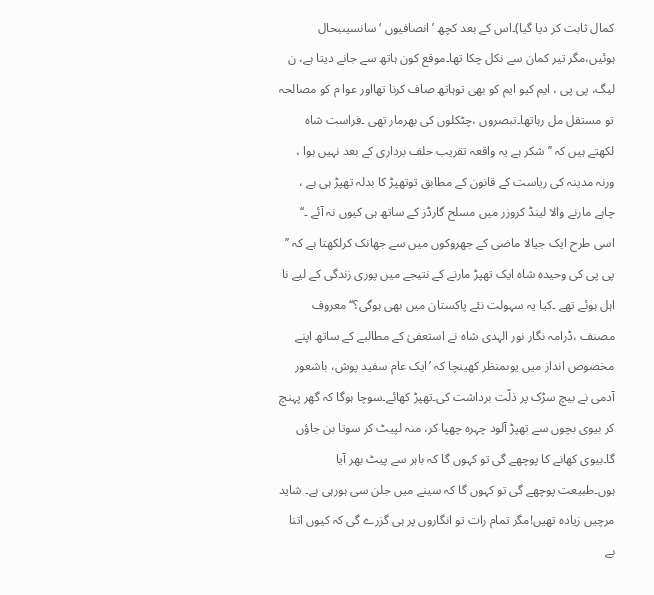کمال ثابت کر دیا گیا)۔اس کے بعد کچھ ’انصافیوں ‘سانسیںبحال ہوئیں،مگر تیر کمان سے نکل چکا تھا۔موقع کون ہاتھ سے جانے دیتا ہے، ن لیگ، پی پی ، ایم کیو ایم کو بھی توہاتھ صاف کرنا تھااور عوا م کو مصالحہ تو مستقل مل رہاتھا۔تبصروں ،چٹکلوں کی بھرمار تھی ۔فراست شاہ لکھتے ہیں کہ ’’ شکر ہے یہ واقعہ تقریب حلف برداری کے بعد نہیں ہوا ، ورنہ مدینہ کی ریاست کے قانون کے مطابق توتھپڑ کا بدلہ تھپڑ ہی ہے ، چاہے مارنے والا لینڈ کروزر میں مسلح گارڈز کے ساتھ ہی کیوں نہ آئے ۔‘‘ اسی طرح ایک جیالا ماضی کے جھروکوں میں سے جھانک کرلکھتا ہے کہ ’’ پی پی کی وحیدہ شاہ ایک تھپڑ مارنے کے نتیجے میں پوری زندگی کے لیے نا اہل ہوئے تھے ۔کیا یہ سہولت نئے پاکستان میں بھی ہوگی؟‘‘معروف مصنف ،ڈرامہ نگار نور الہدی شاہ نے استعفیٰ کے مطالبے کے ساتھ اپنے مخصوص انداز میں یوںمنظر کھینچا کہ ’ایک عام سفید پوش، باشعور آدمی نے بیچ سڑک پر ذلّت برداشت کی۔تھپڑ کھائے۔سوچا ہوگا کہ گھر پہنچ کر بیوی بچوں سے تھپڑ آلود چہرہ چھپا کر، منہ لپیٹ کر سوتا بن جاؤں گا۔بیوی کھانے کا پوچھے گی تو کہوں گا کہ باہر سے پیٹ بھر آیا ہوں۔طبیعت پوچھے گی تو کہوں گا کہ سینے میں جلن سی ہورہی ہے۔ شاید مرچیں زیادہ تھیں!مگر تمام رات تو انگاروں پر ہی گزرے گی کہ کیوں اتنا بے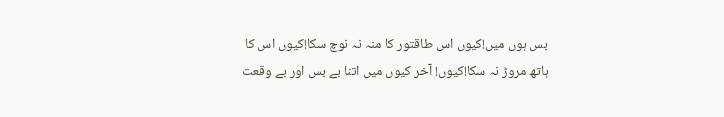بس ہوں میں!کیوں اس طاقتور کا منہ نہ نوچ سکا!کیوں اس کا ہاتھ مروڑ نہ سکا!کیوں! آخر کیوں میں اتنا بے بس اور بے وقعت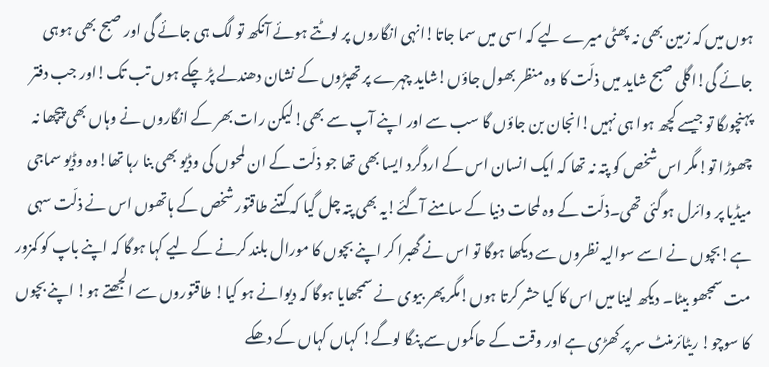ہوں میں کہ زمین بھی نہ پھٹی میرے لیے کہ اسی میں سما جاتا!انہی انگاروں پر لوٹتے ہوئے آنکھ تو لگ ہی جائے گی اور صبح بھی ہوہی جائے گی!اگلی صبح شاید میں ذلّت کا وہ منظر بھول جاؤں!شاید چہرے پر تھپڑوں کے نشان دھندلے پڑ چکے ہوں تب تک!اور جب دفتر پہنچوںگا تو جیسے کچھ ہوا ہی نہیں!انجان بن جاؤں گا سب سے اور اپنے آپ سے بھی!لیکن رات بھر کے انگاروں نے وہاں بھی پیچھا نہ چھوڑا تو!مگر اس شخص کو پتہ نہ تھا کہ ایک انسان اس کے اردگرد ایسا بھی تھا جو ذلّت کے ان لمحوں کی وڈیو بھی بنا رہا تھا!وہ وڈیو سماجی میڈیا پر وائرل ہوگئی تھی۔ذلّت کے وہ لمحات دنیا کے سامنے آگئے!یہ بھی پتہ چل گیا کہ کتنے طاقتور شخص کے ہاتھوں اس نے ذلّت سہی ہے!بچوں نے اسے سوالیہ نظروں سے دیکھا ہوگا تو اس نے گھبرا کر اپنے بچوں کا مورال بلند کرنے کے لیے کہا ہوگا کہ اپنے باپ کو کمزور مت سمجھو بیٹا۔ دیکھ لینا میں اس کا کیا حشر کرتا ہوں!مگر پھر بیوی نے سمجھایا ہوگا کہ دیوانے ہو کیا! طاقتوروں سے الجھتے ہو! اپنے بچوں کا سوچو! ریٹائرمنٹ سر پر کھڑی ہے اور وقت کے حاکموں سے پنگا لوگے! کہاں کہاں کے دھکے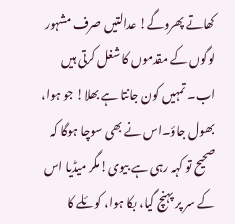کھاتے پھروگے! عدالتیں صرف مشہور لوگوں کے مقدموں کا شغل کرتی ہیں اب۔ تمہیں کون جانتا ہے بھلا! جو ہوا، بھول جاؤ۔اس نے بھی سوچا ہوگا کہ صحیح تو کہہ رہی ہے بیوی!مگر میڈیا اس کے سر پر پہنچ گیا، بکا ہوا، کوئلے کا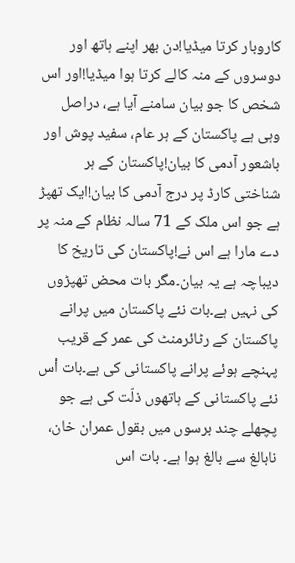کاروبار کرتا میڈیا!دن بھر اپنے ہاتھ اور دوسروں کے منہ کالے کرتا ہوا میڈیا!اور اس شخص کا جو بیان سامنے آیا ہے، دراصل وہی ہے پاکستان کے ہر عام، سفید پوش اور باشعور آدمی کا بیان!پاکستان کے ہر شناختی کارڈ پر درج آدمی کا بیان!ایک تھپڑ ہے جو اس ملک کے 71 سالہ نظام کے منہ پر دے مارا ہے اس نے!پاکستان کی تاریخ کا دیباچہ ہے یہ بیان۔مگر بات محض تھپڑوں کی نہیں ہے۔بات نئے پاکستان میں پرانے پاکستان کے رٹائرمنٹ کی عمر کے قریب پہنچے ہوئے پرانے پاکستانی کی ہے۔بات اْس نئے پاکستانی کے ہاتھوں ذلّت کی ہے جو پچھلے چند برسوں میں بقول عمران خان، نابالغ سے بالغ ہوا ہے۔ بات اس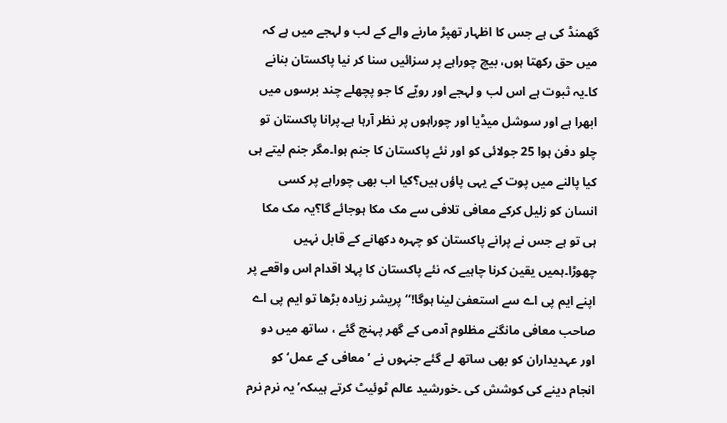گھمنڈ کی ہے جس کا اظہار تھپڑ مارنے والے کے لب و لہجے میں ہے کہ میں حق رکھتا ہوں، بیچ چوراہے پر سزائیں سنا کر نیا پاکستان بنانے کا۔یہ ثبوت ہے اس لب و لہجے اور رویّے کا جو پچھلے چند برسوں میں ابھرا ہے اور سوشل میڈیا اور چوراہوں پر نظر آرہا ہے۔پرانا پاکستان تو چلو دفن ہوا 25 جولائی کو اور نئے پاکستان کا جنم ہوا۔مگر جنم لیتے ہی کیا پالنے میں پوت کے یہی پاؤں ہیں؟کیا اب بھی چوراہے پر کسی انسان کو زلیل کرکے معافی تلافی سے مک مکا ہوجائے گا؟یہ مک مکا ہی تو ہے جس نے پرانے پاکستان کو چہرہ دکھانے کے قابل نہیں چھوڑا۔ہمیں یقین کرنا چاہیے کہ نئے پاکستان کا پہلا اقدام اس واقعے پر اپنے ایم پی اے سے استعفیٰ لینا ہوگا!‘‘ پریشر زیادہ بڑھا تو ایم پی اے صاحب معافی مانگنے مظلوم آدمی کے گھر پہنچ گئے ، ساتھ میں دو اور عہدیداران کو بھی ساتھ لے گئے جنہوں نے ’معافی کے عمل‘ کو انجام دینے کی کوشش کی ۔خورشید عالم ٹوئیٹ کرتے ہیںکہ’ یہ نرم نرم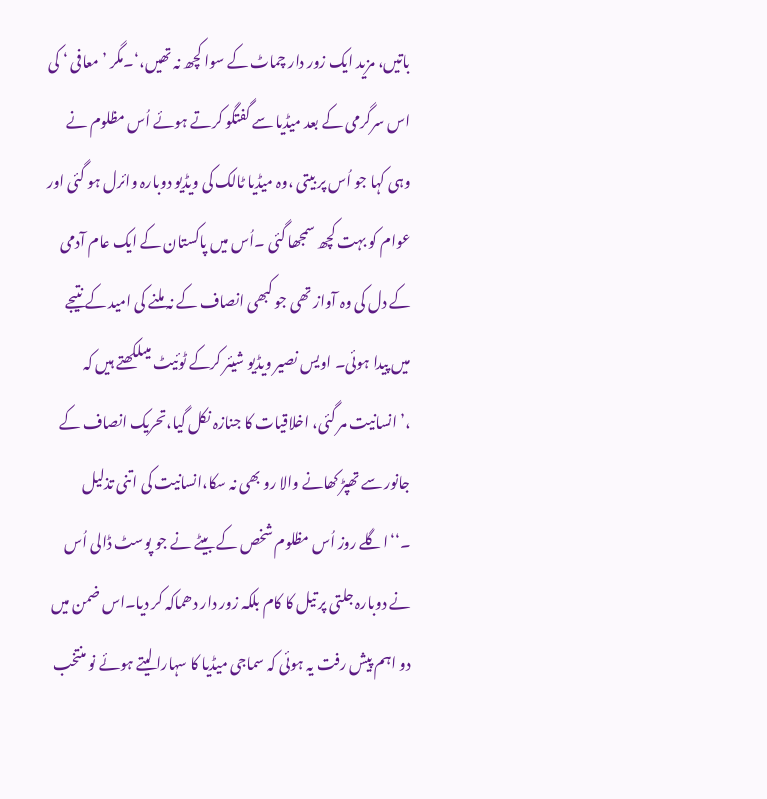باتیں، مزید ایک زور دار چماٹ کے سوا کچھ نہ تھیں،‘۔مگر ’معافی ‘ کی اس سرگرمی کے بعد میڈیا سے گفتگو کرتے ہوئے اُس مظلوم نے وہی کہا جو اُس پر بیتی ،وہ میڈیا ٹالک کی ویڈیو دوبارہ وائرل ہو گئی اور عوام کو بہت کچھ سمجھا گئی ۔اُس میں پاکستان کے ایک عام آدمی کے دل کی وہ آواز تھی جو کبھی انصاف کے نہ ملنے کی امید کے نتیجے میں پیدا ہوئی۔ اویس نصیر ویڈیو شیئر کرکے ٹوئیٹ میںلکھتے ہیں کہ ،’انسانیت مر گئی، اخلاقیات کا جنازہ نکل گیا،تحریک انصاف کے جانور سے تھپڑ کھانے والا رو بھی نہ سکا،انسانیت کی اتنی تذلیل ۔‘‘اگلے روز اُس مظلوم شخص کے بیٹے نے جو پوسٹ ڈالی اُس نے دوبارہ جلتی پر تیل کا کام بلکہ زور دار دھماکہ کر دیا۔اس ضمن میں دو اہم پیش رفت یہ ہوئی کہ سماجی میڈیا کا سہارا لیتے ہوئے نو منتخب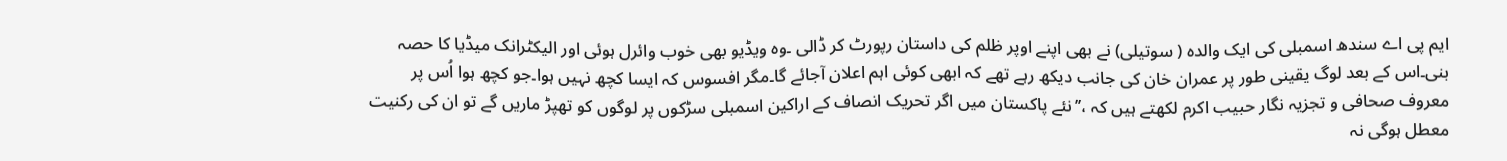ایم پی اے سندھ اسمبلی کی ایک والدہ ( سوتیلی) نے بھی اپنے اوپر ظلم کی داستان رپورٹ کر ڈالی ۔وہ ویڈیو بھی خوب وائرل ہوئی اور الیکٹرانک میڈیا کا حصہ بنی۔اس کے بعد لوگ یقینی طور پر عمران خان کی جانب دیکھ رہے تھے کہ ابھی کوئی اہم اعلان آجائے گا۔مگر افسوس کہ ایسا کچھ نہیں ہوا۔جو کچھ ہوا اُس پر معروف صحافی و تجزیہ نگار حبیب اکرم لکھتے ہیں کہ ،’’نئے پاکستان میں اگر تحریک انصاف کے اراکین اسمبلی سڑکوں پر لوگوں کو تھپڑ ماریں گے تو ان کی رکنیت معطل ہوگی نہ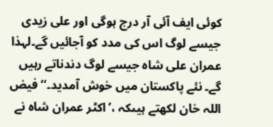کوئی ایف آئی آر درج ہوگی اور علی زیدی جیسے لوگ اس کی مدد کو آجائیں گے۔لہذا عمران علی شاہ جیسے لوگ دندناتے رہیں گے۔ نئے پاکستان میں خوش آمدید۔‘‘فیض اللہ خان لکھتے ہیںکہ ،’اکٹر عمران شاہ نے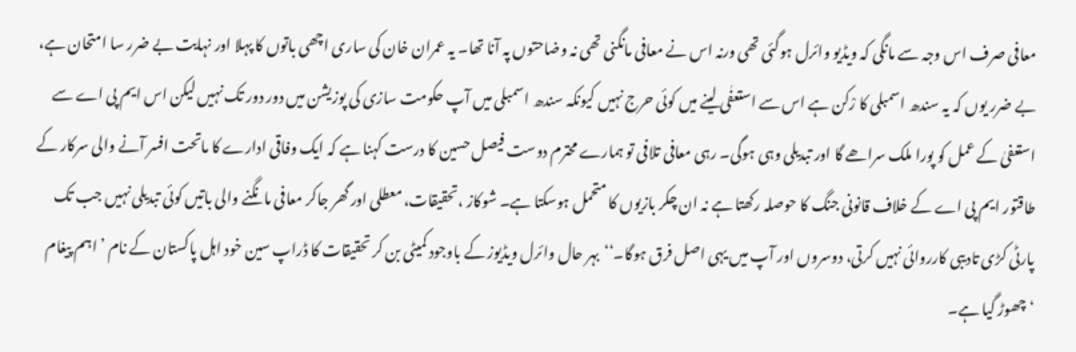معافی صرف اس وجہ سے مانگی کہ ویڈیو وائرل ہوگئی تھی ورنہ اس نے معافی مانگنی تھی نہ وضاحتوں پہ آنا تھا۔ یہ عمران خان کی ساری اچھی باتوں کا پہلا اور نہایت بے ضرر سا امتحان ہے، بے ضرر یوں کہ یہ سندھ اسمبلی کا رْکن ہے اس سے استعفٰی لینے میں کوئی حرج نہیں کیونکہ سندھ اسمبلی میں آپ حکومت سازی کی پوزیشن میں دور دور تک نہیں لیکن اس ایم پی اے سے استعفیٰ کے عمل کو پورا ملک سراھے گا اور تبدیلی وہی ہوگی۔ رہی معافی تلافی تو ہمارے محترم دوست فیصل حسین کا درست کہنا ہے کہ ایک وفاقی ادارے کا ماتحت افسر آنے والی سرکار کے طاقتور ایم پی اے کے خلاف قانونی جنگ کا حوصلہ رکھتا ہے نہ ان چکر بازیوں کا متحمل ہوسکتا ہے۔ شوکاز ،تحقیقات، معطلی اور گھر جاکر معافی مانگنے والی باتیں کوئی تبدیلی نہیں جب تک پارٹی کڑی تادیبی کارروائی نہیں کرتی، دوسروں اور آپ میں یہی اصل فرق ہوگا۔‘‘بہر حال وائرل ویڈیوز کے باوجود کمیٹی بن کر تحقیقات کا ڈراپ سین خود اہل پاکستان کے نام ’اہم پیغام ‘چھوڑ گیا ہے۔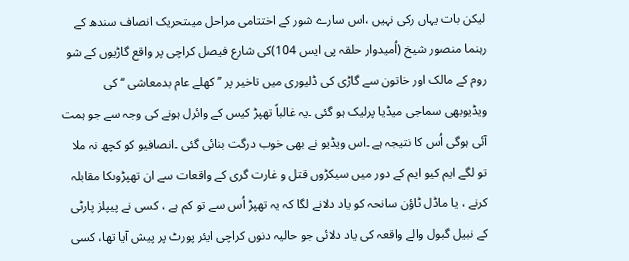لیکن بات یہاں رکی نہیں ،اس سارے شور کے اختتامی مراحل میںتحریک انصاف سندھ کے رہنما منصور شیخ (اُمیدوار حلقہ پی ایس 104)کی شارع فیصل کراچی پر واقع گاڑیوں کے شو روم کے مالک اور خاتون سے گاڑی کی ڈلیوری میں تاخیر پر ’’کھلے عام بدمعاشی ‘‘ کی ویڈیوبھی سماجی میڈیا پرلیک ہو گئی ۔یہ غالباً تھپڑ کیس کے وائرل ہونے کی وجہ سے جو ہمت آئی ہوگی اُس کا نتیجہ ہے ۔اس ویڈیو نے بھی خوب درگت بنائی گئی ۔انصافیو کو کچھ نہ ملا تو لگے ایم کیو ایم کے دور میں سیکڑوں قتل و غارت گری کے واقعات سے ان تھپڑوںکا مقابلہ کرنے ، یا ماڈل ٹاؤن سانحہ کو یاد دلانے لگا کہ یہ تھپڑ اُس سے تو کم ہے ، کسی نے پیپلز پارٹی کے نبیل گبول والے واقعہ کی یاد دلائی جو حالیہ دنوں کراچی ایئر پورٹ پر پیش آیا تھا، کسی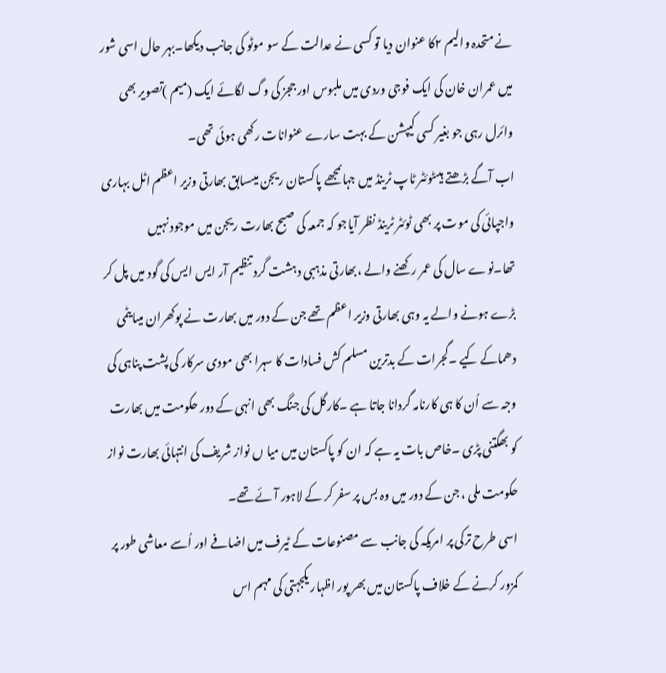نے متحدہ والیم ۲کا عنوان دیا تو کسی نے عدالت کے سو موٹو کی جانب دیکھا۔بہر حال اسی شور میں عمران خان کی ایک فوجی وردی میں ملبوس اور ججز کی وگ لگائے ایک (میم )تصویر بھی وائرل رہی جو بغیر کسی کیپشن کے بہت سارے عنوانات رکھی ہوئی تھی۔
اب آگے بڑھتے ہیںٹوئٹر ٹاپ ٹرینڈ میں جہاںمجھے پاکستان ریجن میںسابق بھارتی وزیر اعظم اٹل بہاری واجپائی کی موت پر بھی ٹوئٹر ٹرینڈ نظر آیاجو کہ جمعہ کی صبح بھارت ریجن میں موجود نہیں تھا۔نوے سال کی عمر رکھنے والے ،بھارتی مذہبی دہشت گرد تنظیم آر ایس ایس کی گود میں پل کر بڑے ہونے والے یہ وہی بھارتی وزیر اعظم تھے جن کے دور میں بھارت نے پوکھران میںایٹمی دھماکے کیے ۔گجرات کے بدترین مسلم کش فسادات کا سہرا بھی مودی سرکار کی پشت پناہی کی وجہ سے اُن کا ہی کارنامہ گردانا جاتا ہے ۔کارگل کی جنگ بھی انہی کے دور حکومت میں بھارت کو بھگتنی پڑی ۔خاص بات یہ ہے کہ ان کو پاکستان میں میا ں نواز شریف کی انتہائی بھارت نواز حکومت ملی ، جن کے دور میں وہ بس پر سفر کر کے لاہور آئے تھے۔
اسی طرح ترکی پر امریکہ کی جانب سے مصنوعات کے ٹیرف میں اضافے اور اُسے معاشی طور پر کمزور کرنے کے خلاف پاکستان میں بھر پور اظہار یکجہتی کی مہم اس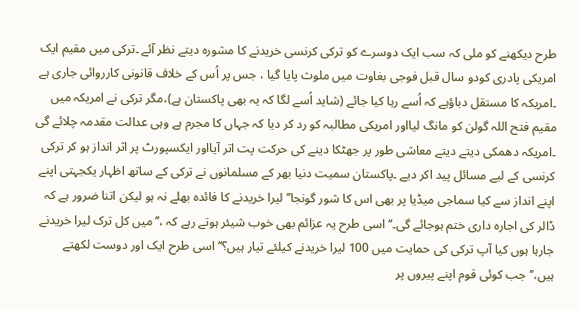طرح دیکھنے کو ملی کہ سب ایک دوسرے کو ترکی کرنسی خریدنے کا مشورہ دیتے نظر آئے ۔ترکی میں مقیم ایک امریکی پادری کودو سال قبل فوجی بغاوت میں ملوث پایا گیا ، جس پر اُس کے خلاف قانونی کارروائی جاری ہے ۔امریکہ کا مستقل دباؤہے کہ اُسے رہا کیا جائے (شاید اُسے لگا کہ یہ بھی پاکستان ہے)،مگر ترکی نے امریکہ میں مقیم فتح اللہ گولن کو مانگ لیااور امریکی مطالبہ کو رد کر دیا کہ جہاں کا مجرم ہے وہی عدالت مقدمہ چلائے گی ۔امریکہ دھمکی دیتے دیتے معاشی طور پر جھٹکا دینے کی حرکت پت اتر آیااور ایکسپورٹ پر اثر انداز ہو کر ترکی کرنسی کے لیے مسائل پید اکر دیے ۔پاکستان سمیت دنیا بھر کے مسلمانوں نے ترکی کے ساتھ اظہار یکجہتی اپنے اپنے انداز سے کیا سماجی میڈیا پر بھی اس کا شور گونجا’’لیرا خریدنے کا فائدہ بھلے نہ ہو لیکن اتنا ضرور ہے کہ ڈالر کی اجارہ داری ختم ہوجائے گی۔‘‘اسی طرح یہ عزائم بھی خوب شیئر ہوتے رہے کہ ،’’میں کل ترک لیرا خریدنے جارہا ہوں کیا آپ ترکی کی حمایت میں 100 لیرا خریدنے کیلئے تیار ہیں؟‘‘ اسی طرح ایک اور دوست لکھتے ہیں،’’جب کوئی قوم اپنے پیروں پر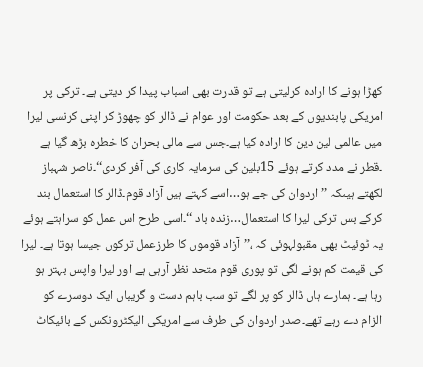کھڑا ہونے کا ارادہ کرلیتی ہے تو قدرت بھی اسباب پیدا کر دیتی ہے۔ ترکی پر امریکی پابندیوں کے بعد حکومت اور عوام نے ڈالر کو چھوڑ کر اپنی کرنسی لیرا میں عالمی لین دین کا ارادہ کیا ہے۔جس سے مالی بحران کا خطرہ بڑھ گیا ہے ۔قطر نے مدد کرتے ہوئے 15بلین کی سرمایہ کاری کی آفر کردی‘‘۔ناصر شہباز لکھتے ہیںکہ ’’اردوان کی جے ہو…اسے کہتے ہیں آزاد قوم۔ڈالر کا استعمال بند کرکے بس ترکی لیرا کا استعمال…زندہ باد ‘‘۔اسی طرح اس عمل کو سراہتے ہوئے یہ ٹوئیٹ بھی مقبولہوئی کہ ،’’آزاد قوموں کا طرزعمل ترکوں جیسا ہوتا ہے۔ لیرا کی قیمت کم ہونے لگی تو پوری قوم متحد نظر آرہی ہے اور لیرا واپس بہتر ہو رہا ہے۔ ہمارے ہاں ڈالر کو پر لگے تو سب باہم دست و گریباں ایک دوسرے کو الزام دے رہے تھے۔صدر اردوان کی طرف سے امریکی الیکٹرونکس کے بائیکاٹ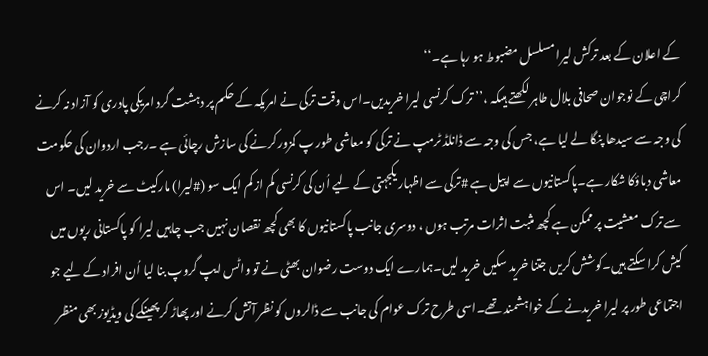کے اعلان کے بعد ترکش لیرا مسلسل مضبوط ہو رہا ہے۔‘‘
کراچی کے نوجوان صحافی بلال طاہر لکھتے ہیںکہ ،’’ ترک کرنسی لیرا خریدیں۔اس وقت ترکی نے امریکہ کے حکم پر دہشت گرد امریکی پادری کو آزاد نہ کرنے کی وجہ سے سیدھا پنگا لے لیا ہے، جس کی وجہ سے ڈانلڈ ٹرمپ نے ترکی کو معاشی طور پ کمزور کرنے کی سازش رچائی ہے ۔رجب اردوان کی حکومت معاشی دباؤکا شکار ہے۔پاکستانیوں سے اپیل ہے #ترکی سے اظہار یکجہتی کے لیے اُن کی کرنسی کم از کم ایک سو (#لیرا) مارکیٹ سے خرید لیں۔ اس سے ترک معشیت پر ممکن ہے کچھ مثبت اثرات مرتب ہوں ، دوسری جانب پاکستانیوں کا بھی کچھ نقصان نہیں جب چاہیں لیرا کو پاکستانی رپوں میں کیش کرا سکتے ہیں۔کوشش کریں جتنا خرید سکیں خرید لیں۔ہمارے ایک دوست رضوان بھٹی نے تو واٹس ایپ گروپ بنا لیا اُن افراد کے لیے جو اجتماعی طور پر لیرا خریدنے کے خواہشمند تھے۔اسی طرح ترک عوام کی جانب سے ڈالروں کو نظر آتش کرنے اور پھاڑ کر پھینکے کی ویڈیوز بھی منظر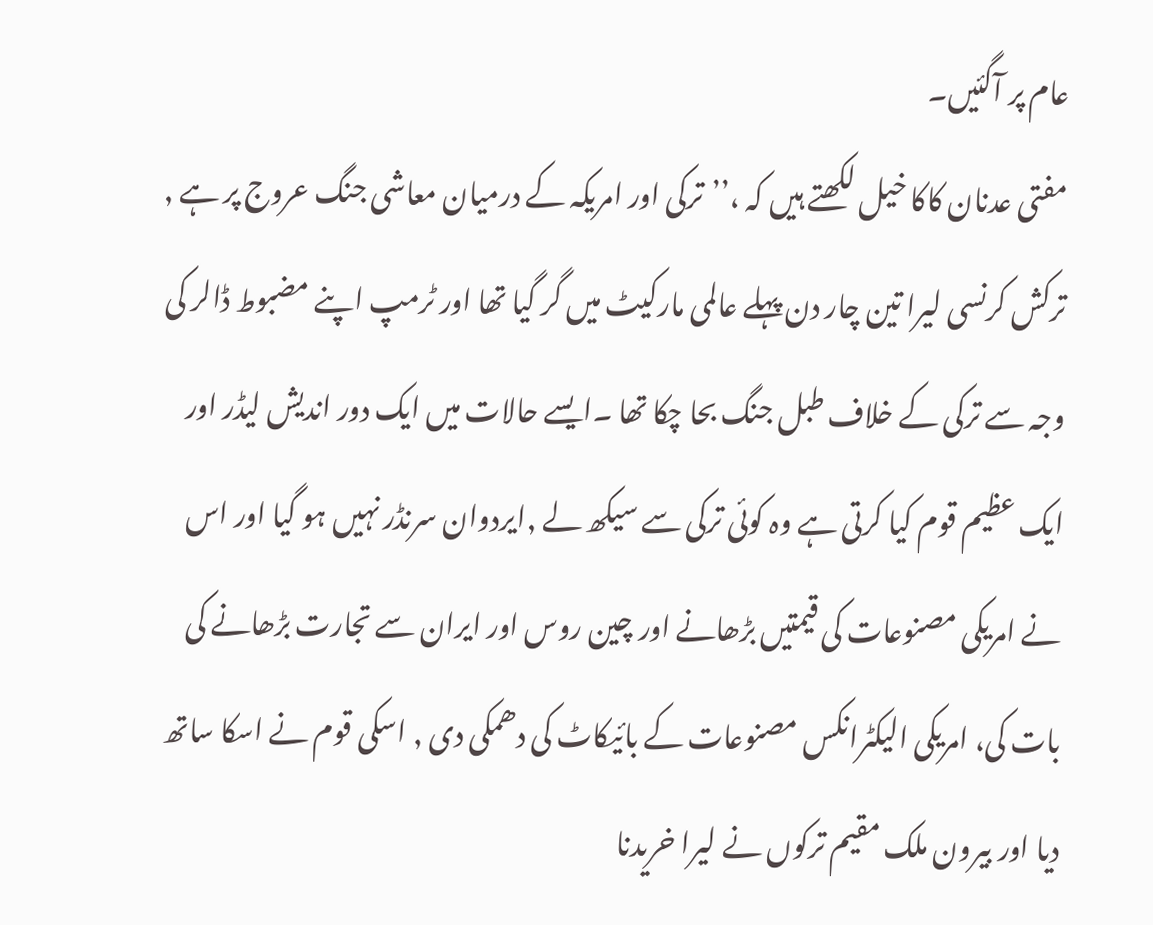عام پر آگئیں۔
مفتی عدنان کاکا خیل لکھتے ہیں کہ ،’’ترکی اور امریکہ کے درمیان معاشی جنگ عروج پر ہے , ترکش کرنسی لیرا تین چار دن پہلے عالمی مارکیٹ میں گر گیا تھا اور ٹرمپ اپنے مضبوط ڈالر کی وجہ سے ترکی کے خلاف طبل جنگ بحا چکا تھا ۔ایسے حالات میں ایک دور اندیش لیڈر اور ایک عظیم قوم کیا کرتی ہے وہ کوئی ترکی سے سیکھ لے ,ایردوان سرنڈر نہیں ہو گیا اور اس نے امریکی مصنوعات کی قیمتیں بڑھانے اور چین روس اور ایران سے تجارت بڑھانے کی بات کی، امریکی الیکٹرانکس مصنوعات کے بائیکاٹ کی دھمکی دی , اسکی قوم نے اسکا ساتھ دیا اور بیرون ملک مقیم ترکوں نے لیرا خریدنا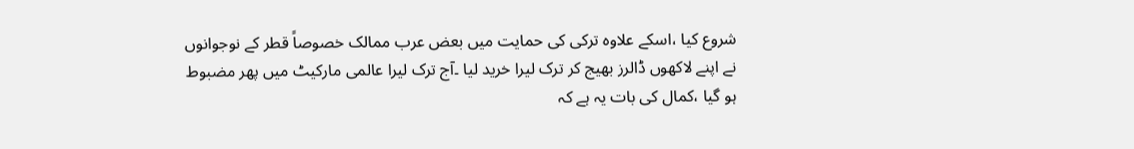شروع کیا ،اسکے علاوہ ترکی کی حمایت میں بعض عرب ممالک خصوصاً قطر کے نوجوانوں نے اپنے لاکھوں ڈالرز بھیج کر ترک لیرا خرید لیا ۔آج ترک لیرا عالمی مارکیٹ میں پھر مضبوط ہو گیا ،کمال کی بات یہ ہے کہ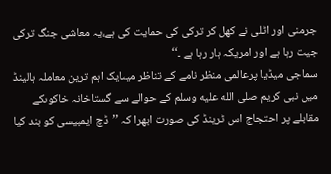جرمنی اور اٹلی نے کھل کر ترکی کی حمایت کی ہے،یہ معاشی جنگ ترکی جیت رہا ہے اور امریکہ ہار رہا ہے ۔‘‘
سماجی میڈیا پرعالمی منظر نامے کے تناظر میںایک اہم ترین معاملہ ہالینڈ میں نبی کریم صلى الله عليه وسلم کے حوالے سے گستاخانہ خاکوںکے مقابلے پر احتجاج اس ٹرینڈ کی صورت ابھرا کہ ’’ڈچ ایمبیسی کو بند کیا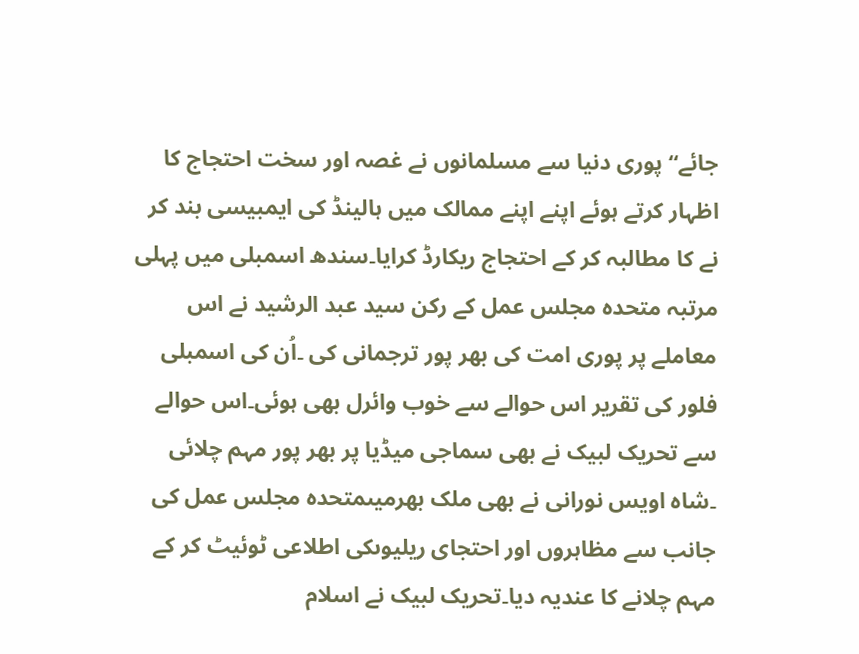جائے‘‘پوری دنیا سے مسلمانوں نے غصہ اور سخت احتجاج کا اظہار کرتے ہوئے اپنے اپنے ممالک میں ہالینڈ کی ایمبیسی بند کر نے کا مطالبہ کر کے احتجاج ریکارڈ کرایا۔سندھ اسمبلی میں پہلی مرتبہ متحدہ مجلس عمل کے رکن سید عبد الرشید نے اس معاملے پر پوری امت کی بھر پور ترجمانی کی ۔اُن کی اسمبلی فلور کی تقریر اس حوالے سے خوب وائرل بھی ہوئی۔اس حوالے سے تحریک لبیک نے بھی سماجی میڈیا پر بھر پور مہم چلائی ۔شاہ اویس نورانی نے بھی ملک بھرمیںمتحدہ مجلس عمل کی جانب سے مظاہروں اور احتجای ریلیوںکی اطلاعی ٹوئیٹ کر کے مہم چلانے کا عندیہ دیا۔تحریک لبیک نے اسلام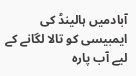آبادمیں ہالینڈ کی ایمبیسی کو تالا لگانے کے لیے آب پارہ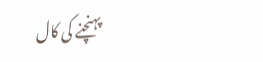پہنچنے کی کال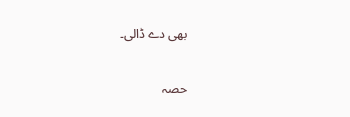بھی دے ڈالی۔

حصہ